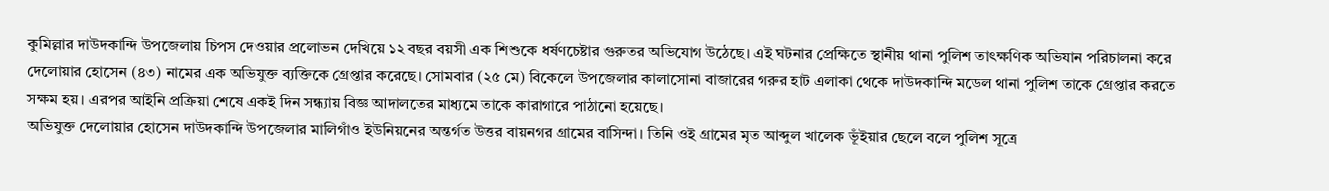কুমিল্লার দাউদকান্দি উপজেলায় চিপস দেওয়ার প্রলোভন দেখিয়ে ১২ বছর বয়সী এক শিশুকে ধর্ষণচেষ্টার গুরুতর অভিযোগ উঠেছে। এই ঘটনার প্রেক্ষিতে স্থানীয় থানা পুলিশ তাৎক্ষণিক অভিযান পরিচালনা করে দেলোয়ার হোসেন (৪৩) নামের এক অভিযুক্ত ব্যক্তিকে গ্রেপ্তার করেছে। সোমবার (২৫ মে) বিকেলে উপজেলার কালাসোনা বাজারের গরুর হাট এলাকা থেকে দাউদকান্দি মডেল থানা পুলিশ তাকে গ্রেপ্তার করতে সক্ষম হয়। এরপর আইনি প্রক্রিয়া শেষে একই দিন সন্ধ্যায় বিজ্ঞ আদালতের মাধ্যমে তাকে কারাগারে পাঠানো হয়েছে।
অভিযুক্ত দেলোয়ার হোসেন দাউদকান্দি উপজেলার মালিগাঁও ইউনিয়নের অন্তর্গত উত্তর বায়নগর গ্রামের বাসিন্দা। তিনি ওই গ্রামের মৃত আব্দুল খালেক ভূঁইয়ার ছেলে বলে পুলিশ সূত্রে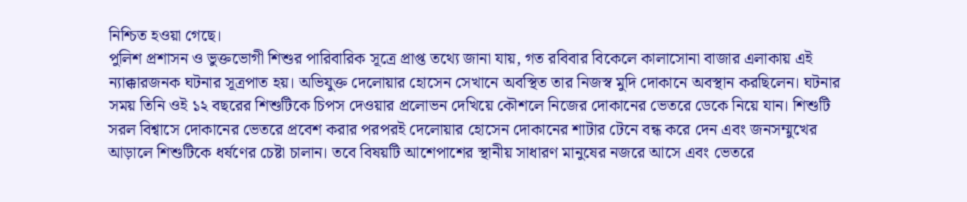নিশ্চিত হওয়া গেছে।
পুলিশ প্রশাসন ও ভুক্তভোগী শিশুর পারিবারিক সূত্রে প্রাপ্ত তথ্যে জানা যায়, গত রবিবার বিকেলে কালাসোনা বাজার এলাকায় এই ন্যাক্কারজনক ঘটনার সূত্রপাত হয়। অভিযুক্ত দেলোয়ার হোসেন সেখানে অবস্থিত তার নিজস্ব মুদি দোকানে অবস্থান করছিলেন। ঘটনার সময় তিনি ওই ১২ বছরের শিশুটিকে চিপস দেওয়ার প্রলোভন দেখিয়ে কৌশলে নিজের দোকানের ভেতরে ডেকে নিয়ে যান। শিশুটি সরল বিশ্বাসে দোকানের ভেতরে প্রবেশ করার পরপরই দেলোয়ার হোসেন দোকানের শাটার টেনে বন্ধ করে দেন এবং জনসম্মুখের আড়ালে শিশুটিকে ধর্ষণের চেষ্টা চালান। তবে বিষয়টি আশেপাশের স্থানীয় সাধারণ মানুষের নজরে আসে এবং ভেতরে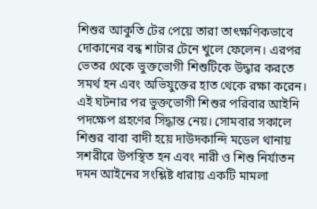শিশুর আকুতি টের পেয়ে তারা তাৎক্ষণিকভাবে দোকানের বন্ধ শাটার টেনে খুলে ফেলেন। এরপর ভেতর থেকে ভুক্তভোগী শিশুটিকে উদ্ধার করতে সমর্থ হন এবং অভিযুক্তের হাত থেকে রক্ষা করেন।
এই ঘটনার পর ভুক্তভোগী শিশুর পরিবার আইনি পদক্ষেপ গ্রহণের সিদ্ধান্ত নেয়। সোমবার সকালে শিশুর বাবা বাদী হয়ে দাউদকান্দি মডেল থানায় সশরীরে উপস্থিত হন এবং নারী ও শিশু নির্যাতন দমন আইনের সংশ্লিষ্ট ধারায় একটি মামলা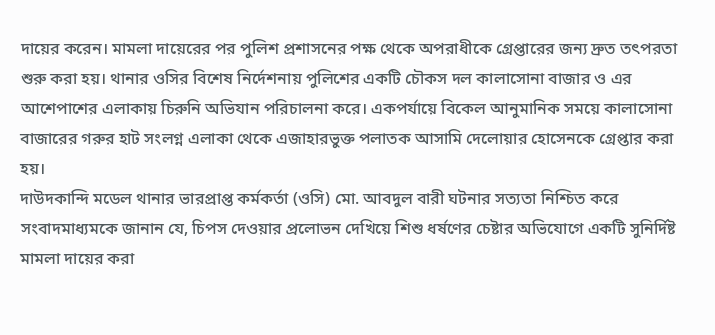দায়ের করেন। মামলা দায়েরের পর পুলিশ প্রশাসনের পক্ষ থেকে অপরাধীকে গ্রেপ্তারের জন্য দ্রুত তৎপরতা শুরু করা হয়। থানার ওসির বিশেষ নির্দেশনায় পুলিশের একটি চৌকস দল কালাসোনা বাজার ও এর আশেপাশের এলাকায় চিরুনি অভিযান পরিচালনা করে। একপর্যায়ে বিকেল আনুমানিক সময়ে কালাসোনা বাজারের গরুর হাট সংলগ্ন এলাকা থেকে এজাহারভুক্ত পলাতক আসামি দেলোয়ার হোসেনকে গ্রেপ্তার করা হয়।
দাউদকান্দি মডেল থানার ভারপ্রাপ্ত কর্মকর্তা (ওসি) মো. আবদুল বারী ঘটনার সত্যতা নিশ্চিত করে সংবাদমাধ্যমকে জানান যে, চিপস দেওয়ার প্রলোভন দেখিয়ে শিশু ধর্ষণের চেষ্টার অভিযোগে একটি সুনির্দিষ্ট মামলা দায়ের করা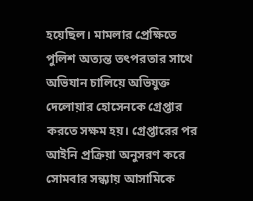হয়েছিল। মামলার প্রেক্ষিতে পুলিশ অত্যন্ত তৎপরতার সাথে অভিযান চালিয়ে অভিযুক্ত দেলোয়ার হোসেনকে গ্রেপ্তার করতে সক্ষম হয়। গ্রেপ্তারের পর আইনি প্রক্রিয়া অনুসরণ করে সোমবার সন্ধ্যায় আসামিকে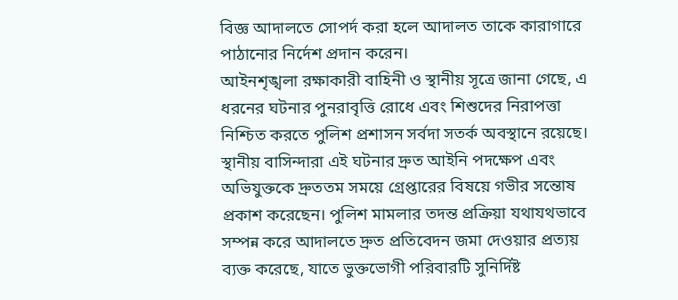বিজ্ঞ আদালতে সোপর্দ করা হলে আদালত তাকে কারাগারে পাঠানোর নির্দেশ প্রদান করেন।
আইনশৃঙ্খলা রক্ষাকারী বাহিনী ও স্থানীয় সূত্রে জানা গেছে, এ ধরনের ঘটনার পুনরাবৃত্তি রোধে এবং শিশুদের নিরাপত্তা নিশ্চিত করতে পুলিশ প্রশাসন সর্বদা সতর্ক অবস্থানে রয়েছে। স্থানীয় বাসিন্দারা এই ঘটনার দ্রুত আইনি পদক্ষেপ এবং অভিযুক্তকে দ্রুততম সময়ে গ্রেপ্তারের বিষয়ে গভীর সন্তোষ প্রকাশ করেছেন। পুলিশ মামলার তদন্ত প্রক্রিয়া যথাযথভাবে সম্পন্ন করে আদালতে দ্রুত প্রতিবেদন জমা দেওয়ার প্রত্যয় ব্যক্ত করেছে, যাতে ভুক্তভোগী পরিবারটি সুনির্দিষ্ট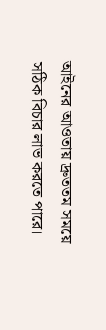আইনের আওতায় দ্রুততম সময়ে সঠিক বিচার লাভ করতে পারে।